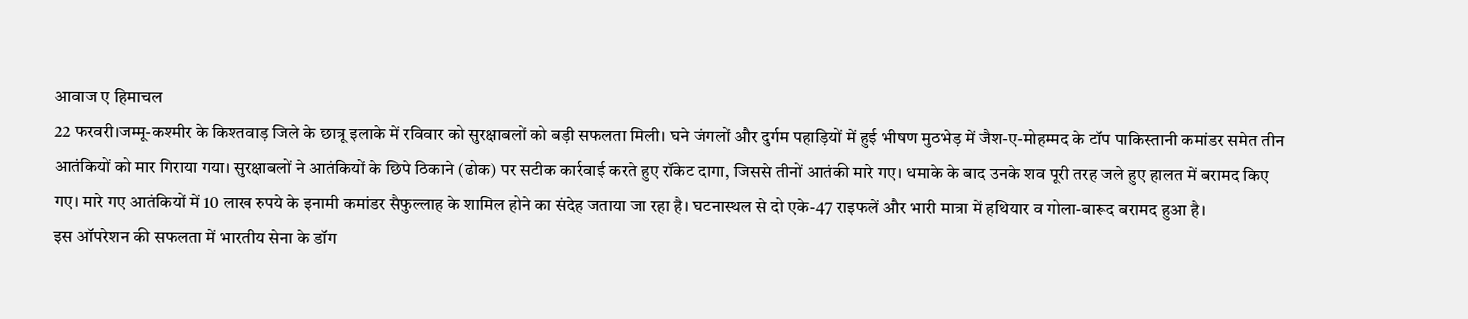आवाज ए हिमाचल
22 फरवरी।जम्मू-कश्मीर के किश्तवाड़ जिले के छात्रू इलाके में रविवार को सुरक्षाबलों को बड़ी सफलता मिली। घने जंगलों और दुर्गम पहाड़ियों में हुई भीषण मुठभेड़ में जैश-ए-मोहम्मद के टॉप पाकिस्तानी कमांडर समेत तीन आतंकियों को मार गिराया गया। सुरक्षाबलों ने आतंकियों के छिपे ठिकाने (ढोक) पर सटीक कार्रवाई करते हुए रॉकेट दागा, जिससे तीनों आतंकी मारे गए। धमाके के बाद उनके शव पूरी तरह जले हुए हालत में बरामद किए गए। मारे गए आतंकियों में 10 लाख रुपये के इनामी कमांडर सैफुल्लाह के शामिल होने का संदेह जताया जा रहा है। घटनास्थल से दो एके-47 राइफलें और भारी मात्रा में हथियार व गोला-बारूद बरामद हुआ है।
इस ऑपरेशन की सफलता में भारतीय सेना के डॉग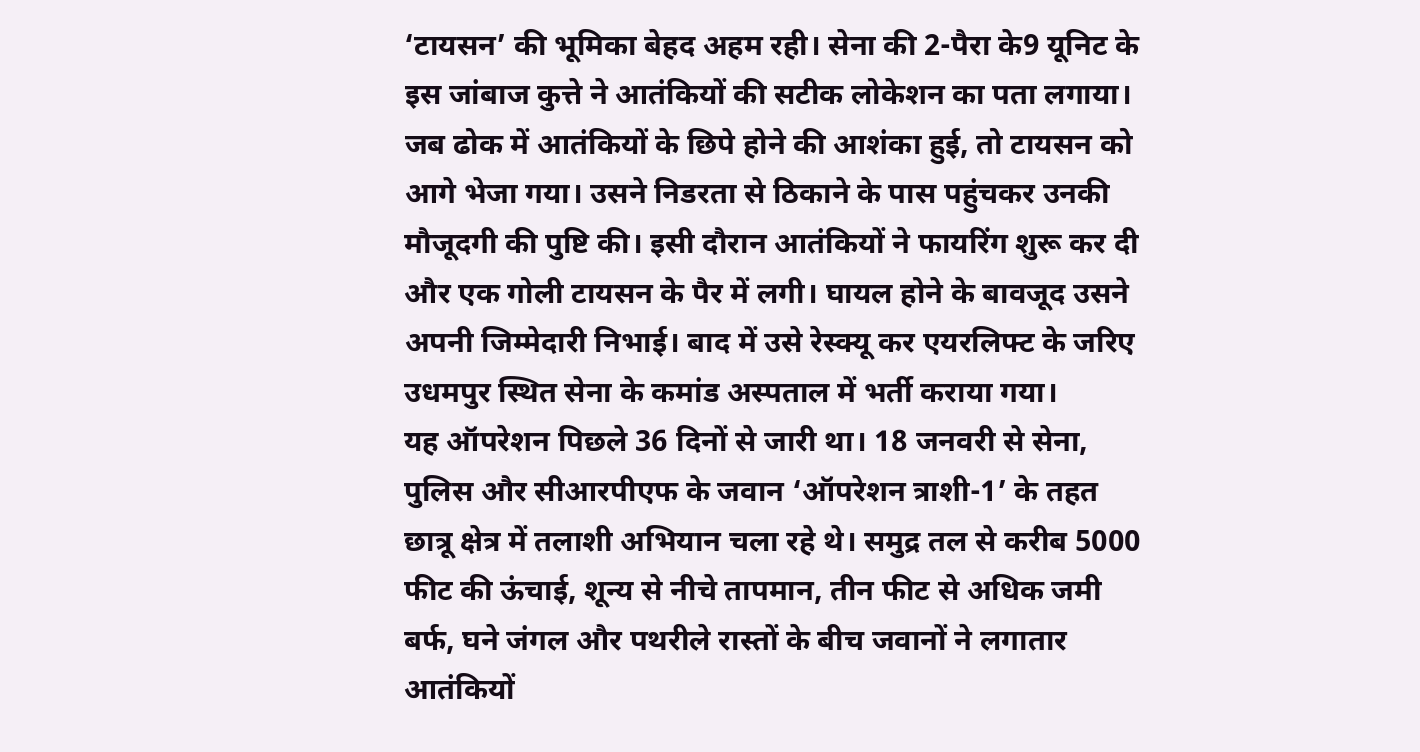‘टायसन’ की भूमिका बेहद अहम रही। सेना की 2-पैरा के9 यूनिट के इस जांबाज कुत्ते ने आतंकियों की सटीक लोकेशन का पता लगाया। जब ढोक में आतंकियों के छिपे होने की आशंका हुई, तो टायसन को आगे भेजा गया। उसने निडरता से ठिकाने के पास पहुंचकर उनकी मौजूदगी की पुष्टि की। इसी दौरान आतंकियों ने फायरिंग शुरू कर दी और एक गोली टायसन के पैर में लगी। घायल होने के बावजूद उसने अपनी जिम्मेदारी निभाई। बाद में उसे रेस्क्यू कर एयरलिफ्ट के जरिए उधमपुर स्थित सेना के कमांड अस्पताल में भर्ती कराया गया।
यह ऑपरेशन पिछले 36 दिनों से जारी था। 18 जनवरी से सेना, पुलिस और सीआरपीएफ के जवान ‘ऑपरेशन त्राशी-1’ के तहत छात्रू क्षेत्र में तलाशी अभियान चला रहे थे। समुद्र तल से करीब 5000 फीट की ऊंचाई, शून्य से नीचे तापमान, तीन फीट से अधिक जमी बर्फ, घने जंगल और पथरीले रास्तों के बीच जवानों ने लगातार आतंकियों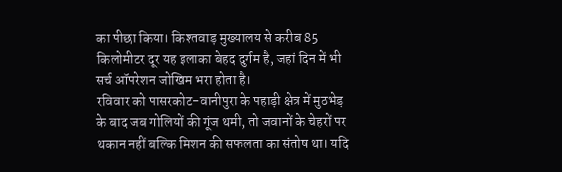का पीछा किया। किश्तवाड़ मुख्यालय से करीब 85 किलोमीटर दूर यह इलाका बेहद दुर्गम है, जहां दिन में भी सर्च ऑपरेशन जोखिम भरा होता है।
रविवार को पासरकोट-वानीपुरा के पहाड़ी क्षेत्र में मुठभेड़ के बाद जब गोलियों की गूंज थमी, तो जवानों के चेहरों पर थकान नहीं बल्कि मिशन की सफलता का संतोष था। यदि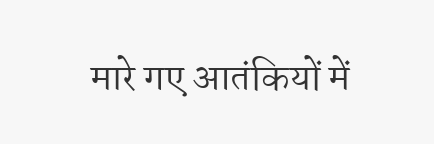मारे गए आतंकियों में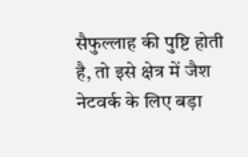सैफुल्लाह की पुष्टि होती है, तो इसे क्षेत्र में जैश नेटवर्क के लिए बड़ा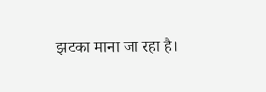झटका माना जा रहा है।